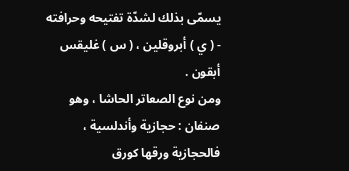يسمّى بذلك لشدّة تفتيحه وحرافته - ( ي ) أبروقلين ، ( س ) غليقس أبقون .
ومن نوع الصعاتر الحاشا ، وهو صنفان : حجازية وأندلسية ، فالحجازية ورقها كورق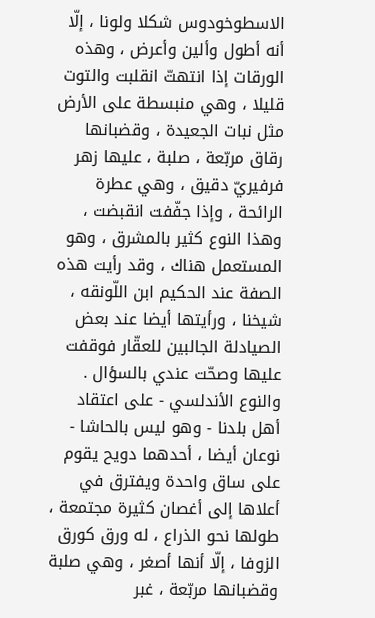الاسطوخودوس شكلا ولونا ، إلّا أنه أطول وألين وأعرض ، وهذه الورقات إذا انتهتّ انقلبت والتوت قليلا ، وهي منبسطة على الأرض مثل نبات الجعيدة ، وقضبانها رقاق مربّعة ، صلبة ، عليها زهر فرفيريّ دقيق ، وهي عطرة الرائحة ، وإذا جفّفت انقبضت ، وهذا النوع كثير بالمشرق ، وهو المستعمل هناك ، وقد رأيت هذه الصفة عند الحكيم ابن اللّونقه ، شيخنا ، ورأيتها أيضا عند بعض الصيادلة الجالبين للعقّار فوقفت عليها وصحّت عندي بالسؤال . والنوع الأندلسي - على اعتقاد أهل بلدنا - وهو ليس بالحاشا - نوعان أيضا ، أحدهما دويح يقوم على ساق واحدة ويفترق في أعلاها إلى أغصان كثيرة مجتمعة ، طولها نحو الذراع ، له ورق كورق الزوفا ، إلّا أنها أصغر ، وهي صلبة وقضبانها مربّعة ، غبر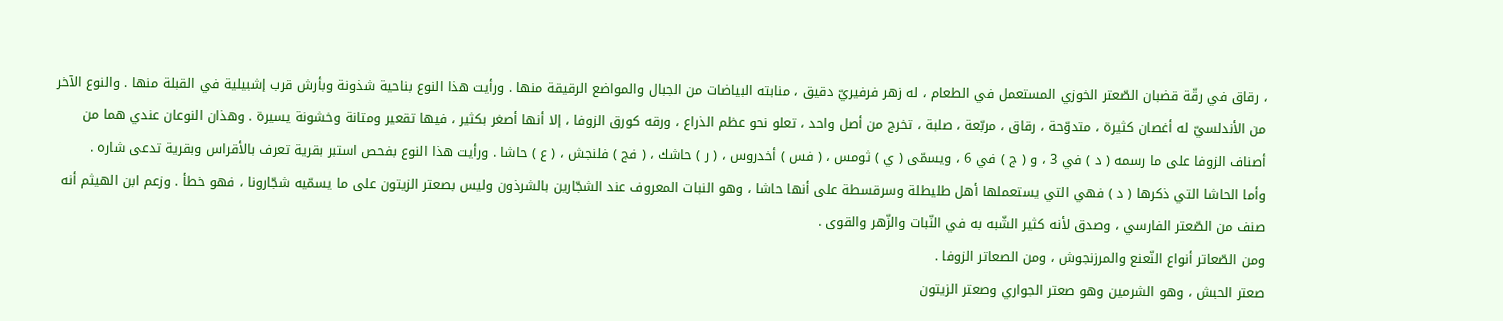، رقاق في رقّة قضبان الصّعتر الخوزي المستعمل في الطعام ، له زهر فرفيريّ دقيق ، منابته البياضات من الجبال والمواضع الرقيقة منها . ورأيت هذا النوع بناحية شذونة وبأرش قرب إشبيلية في القبلة منها . والنوع الآخر من الأندلسيّ له أغصان كثيرة ، متدوّحة ، رقاق ، مربّعة ، صلبة ، تخرج من أصل واحد ، تعلو نحو عظم الذراع ، ورقه كورق الزوفا ، إلا أنها أصغر بكثير ، فيها تقعير ومتانة وخشونة يسيرة . وهذان النوعان عندي هما من أصناف الزوفا على ما رسمه ( د ) في 3 ، و ( ج ) في 6 ، ويسمّى ( ي ) ثومس ، ( فس ) أخدروس ، ( ر ) حاشك ، ( فج ) فلنجش ، ( ع ) حاشا . ورأيت هذا النوع بفحص استبر بقرية تعرف بالأقراس وبقرية تدعى شاره .
وأما الحاشا التي ذكرها ( د ) فهي التي يستعملها أهل طليطلة وسرقسطة على أنها حاشا ، وهو النبات المعروف عند الشجّارين بالشرذون وليس بصعتر الزيتون على ما يسمّيه شجّارونا ، فهو خطأ . وزعم ابن الهيثم أنه صنف من الصّعتر الفارسي ، وصدق لأنه كثير الشّبه به في النّبات والزّهر والقوى .
ومن الصّعاتر أنواع النّعنع والمرزنجوش ، ومن الصعاتر الزوفا .
صعتر الحبش ، وهو الشرمين وهو صعتر الجواري وصعتر الزيتون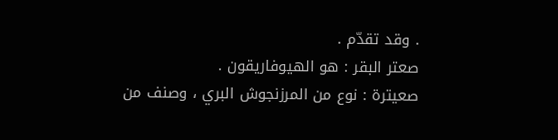. وقد تقدّم .
صعتر البقر : هو الهيوفاريقون .
صعيترة : نوع من المرزنجوش البري ، وصنف من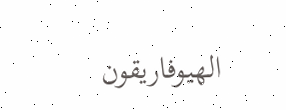الهيوفاريقون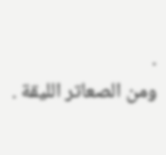.
ومن الصعاتر الليقة .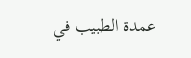عمدة الطبيب في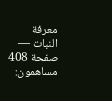معرفة النبات — صفحة 408
مساهمون: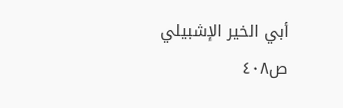أبي الخير الإشبيلي
ص٤٠٨